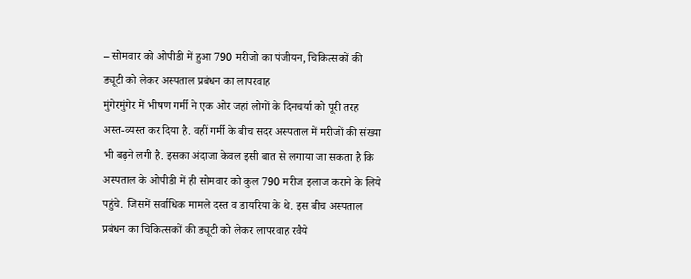– सोमवार को ओपीडी में हुआ 790 मरीजो का पंजीयन, चिकित्सकों की ड्यूटी को लेकर अस्पताल प्रबंधन का लापरवाह
मुंगेरमुंगेर में भीषण गर्मी ने एक ओर जहां लोगों के दिनचर्या को पूरी तरह अस्त-व्यस्त कर दिया है. वहीं गर्मी के बीच सदर अस्पताल में मरीजों की संख्या भी बढ़ने लगी है. इसका अंदाजा केवल इसी बात से लगाया जा सकता है कि अस्पताल के ओपीडी में ही सोमवार को कुल 790 मरीज इलाज कराने के लिये पहुंचे. जिसमें सर्वाधिक मामले दस्त व डायरिया के थे. इस बीच अस्पताल प्रबंधन का चिकित्सकों की ड्यूटी को लेकर लापरवाह रवैये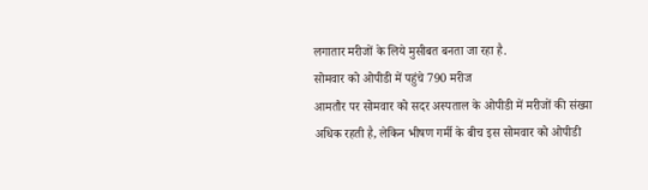लगातार मरीजों के लिये मुसीबत बनता जा रहा है.
सोमवार को ओपीडी में पहुंचे 790 मरीज
आमतौर पर सोमवार को सदर अस्पताल के ओपीडी में मरीजों की संख्या अधिक रहती है, लेकिन भीषण गर्मी के बीच इस सोमवार को ओपीडी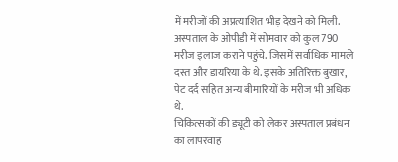में मरीजों की अप्रत्याशित भीड़ देखने को मिली. अस्पताल के ओपीडी में सोमवार को कुल 790 मरीज इलाज कराने पहुंचे. जिसमें सर्वाधिक मामले दस्त और डायरिया के थे. इसके अतिरिक्त बुखार, पेट दर्द सहित अन्य बीमारियों के मरीज भी अधिक थे.
चिकित्सकों की ड्यूटी को लेकर अस्पताल प्रबंधन का लापरवाह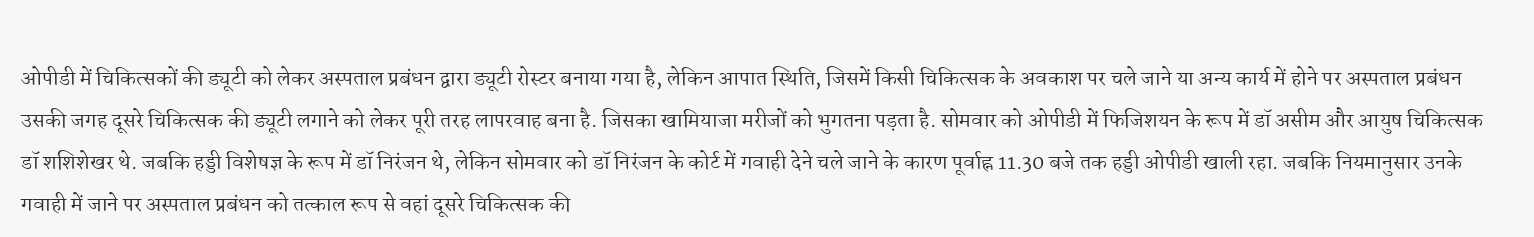ओपीडी में चिकित्सकों की ड्यूटी को लेकर अस्पताल प्रबंधन द्वारा ड्यूटी रोस्टर बनाया गया है, लेकिन आपात स्थिति, जिसमें किसी चिकित्सक के अवकाश पर चले जाने या अन्य कार्य में होने पर अस्पताल प्रबंधन उसकी जगह दूसरे चिकित्सक की ड्यूटी लगाने को लेकर पूरी तरह लापरवाह बना है. जिसका खामियाजा मरीजों को भुगतना पड़ता है. सोमवार को ओपीडी में फिजिशयन के रूप में डॉ असीम और आयुष चिकित्सक डॉ शशिशेखर थे. जबकि हड्डी विशेषज्ञ के रूप में डॉ निरंजन थे, लेकिन सोमवार को डॉ निरंजन के कोर्ट में गवाही देने चले जाने के कारण पूर्वाह्न 11.30 बजे तक हड्डी ओपीडी खाली रहा. जबकि नियमानुसार उनके गवाही में जाने पर अस्पताल प्रबंधन को तत्काल रूप से वहां दूसरे चिकित्सक की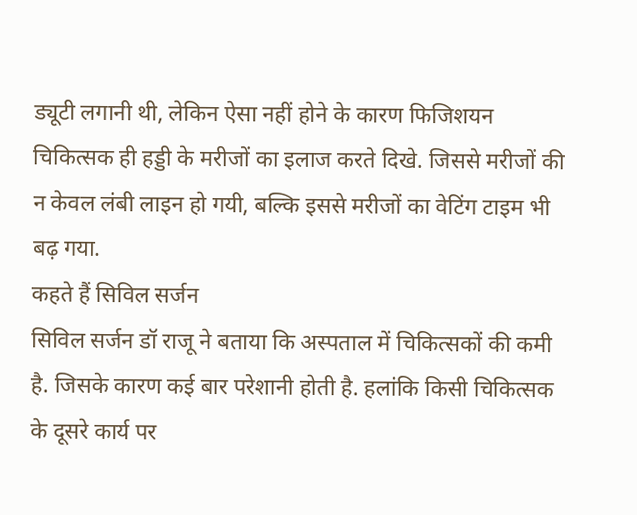ड्यूटी लगानी थी, लेकिन ऐसा नहीं होने के कारण फिजिशयन चिकित्सक ही हड्डी के मरीजों का इलाज करते दिखे. जिससे मरीजों की न केवल लंबी लाइन हो गयी, बल्कि इससे मरीजों का वेटिंग टाइम भी बढ़ गया.
कहते हैं सिविल सर्जन
सिविल सर्जन डॉ राजू ने बताया कि अस्पताल में चिकित्सकों की कमी है. जिसके कारण कई बार परेशानी होती है. हलांकि किसी चिकित्सक के दूसरे कार्य पर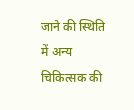जाने की स्थिति में अन्य चिकित्सक की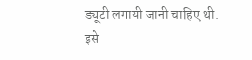ड्यूटी लगायी जानी चाहिए थी. इसे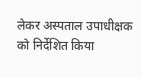लेकर अस्पताल उपाधीक्षक को निर्देशित किया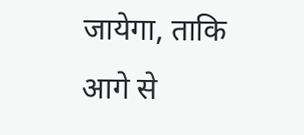जायेगा, ताकि आगे से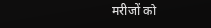मरीजों को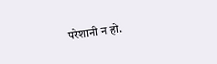परेशानी न हो.